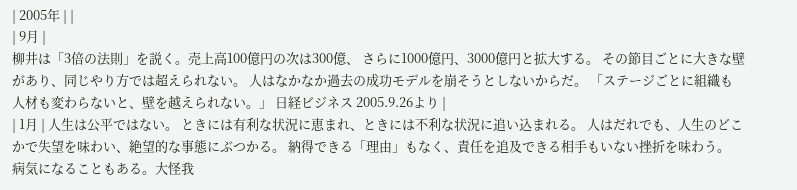| 2005年 | |
| 9月 |
柳井は「3倍の法則」を説く。売上高100億円の次は300億、 さらに1000億円、3000億円と拡大する。 その節目ごとに大きな壁があり、同じやり方では超えられない。 人はなかなか過去の成功モデルを崩そうとしないからだ。 「ステージごとに組織も人材も変わらないと、壁を越えられない。」 日経ビジネス 2005.9.26より |
| 1月 | 人生は公平ではない。 ときには有利な状況に恵まれ、ときには不利な状況に追い込まれる。 人はだれでも、人生のどこかで失望を味わい、絶望的な事態にぶつかる。 納得できる「理由」もなく、責任を追及できる相手もいない挫折を味わう。 病気になることもある。大怪我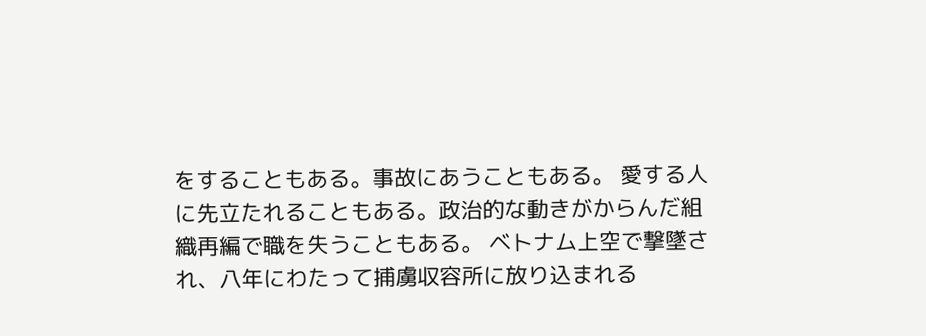をすることもある。事故にあうこともある。 愛する人に先立たれることもある。政治的な動きがからんだ組織再編で職を失うこともある。 ベトナム上空で撃墜され、八年にわたって捕虜収容所に放り込まれる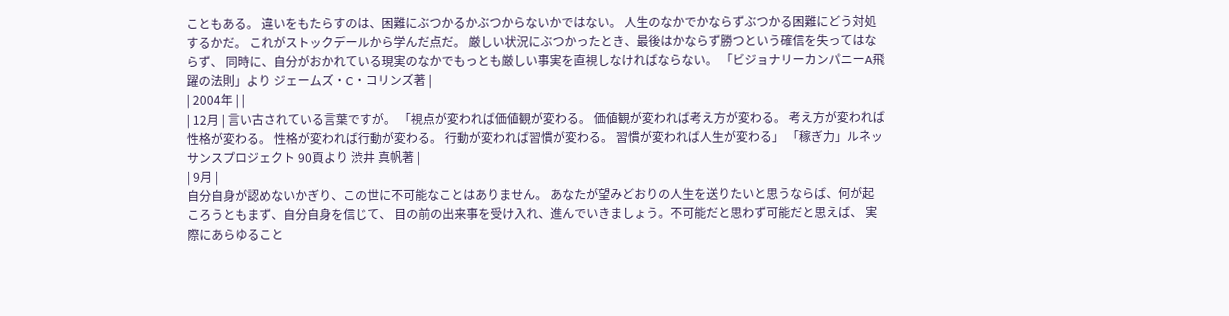こともある。 違いをもたらすのは、困難にぶつかるかぶつからないかではない。 人生のなかでかならずぶつかる困難にどう対処するかだ。 これがストックデールから学んだ点だ。 厳しい状況にぶつかったとき、最後はかならず勝つという確信を失ってはならず、 同時に、自分がおかれている現実のなかでもっとも厳しい事実を直視しなければならない。 「ビジョナリーカンパニーA飛躍の法則」より ジェームズ・C・コリンズ著 |
| 2004年 | |
| 12月 | 言い古されている言葉ですが。 「視点が変われば価値観が変わる。 価値観が変われば考え方が変わる。 考え方が変われば性格が変わる。 性格が変われば行動が変わる。 行動が変われば習慣が変わる。 習慣が変われば人生が変わる」 「稼ぎ力」ルネッサンスプロジェクト 90頁より 渋井 真帆著 |
| 9月 |
自分自身が認めないかぎり、この世に不可能なことはありません。 あなたが望みどおりの人生を送りたいと思うならば、何が起ころうともまず、自分自身を信じて、 目の前の出来事を受け入れ、進んでいきましょう。不可能だと思わず可能だと思えば、 実際にあらゆること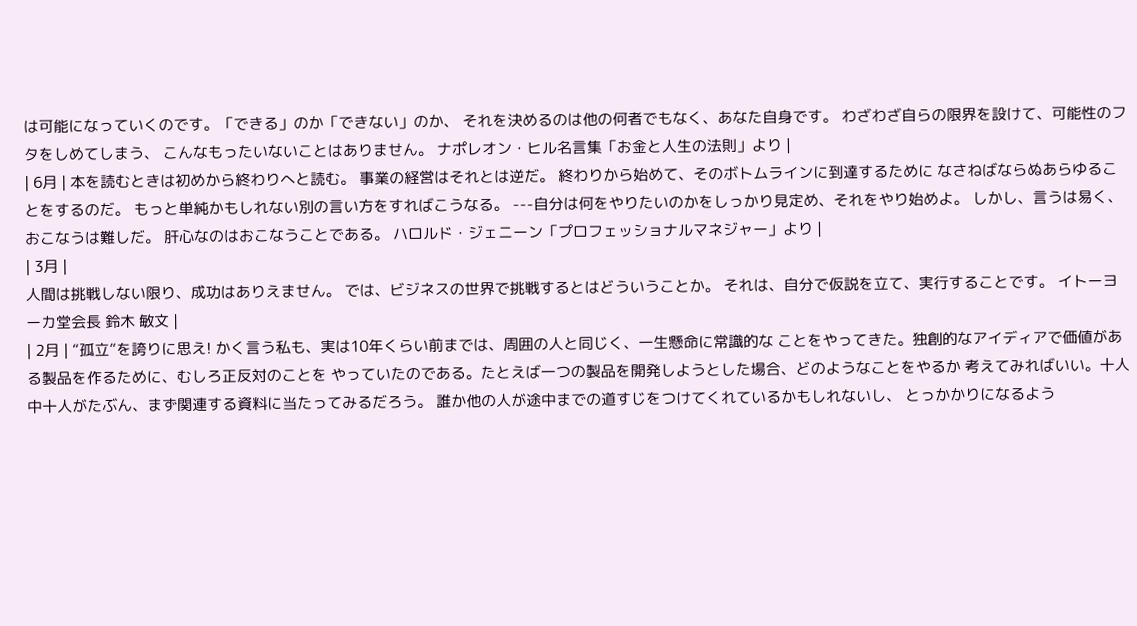は可能になっていくのです。「できる」のか「できない」のか、 それを決めるのは他の何者でもなく、あなた自身です。 わざわざ自らの限界を設けて、可能性のフタをしめてしまう、 こんなもったいないことはありません。 ナポレオン・ヒル名言集「お金と人生の法則」より |
| 6月 | 本を読むときは初めから終わりへと読む。 事業の経営はそれとは逆だ。 終わりから始めて、そのボトムラインに到達するために なさねばならぬあらゆることをするのだ。 もっと単純かもしれない別の言い方をすればこうなる。 ---自分は何をやりたいのかをしっかり見定め、それをやり始めよ。 しかし、言うは易く、おこなうは難しだ。 肝心なのはおこなうことである。 ハロルド・ジェニーン「プロフェッショナルマネジャー」より |
| 3月 |
人間は挑戦しない限り、成功はありえません。 では、ビジネスの世界で挑戦するとはどういうことか。 それは、自分で仮説を立て、実行することです。 イトーヨーカ堂会長 鈴木 敏文 |
| 2月 | “孤立”を誇りに思え! かく言う私も、実は10年くらい前までは、周囲の人と同じく、一生懸命に常識的な ことをやってきた。独創的なアイディアで価値がある製品を作るために、むしろ正反対のことを やっていたのである。たとえば一つの製品を開発しようとした場合、どのようなことをやるか 考えてみればいい。十人中十人がたぶん、まず関連する資料に当たってみるだろう。 誰か他の人が途中までの道すじをつけてくれているかもしれないし、 とっかかりになるよう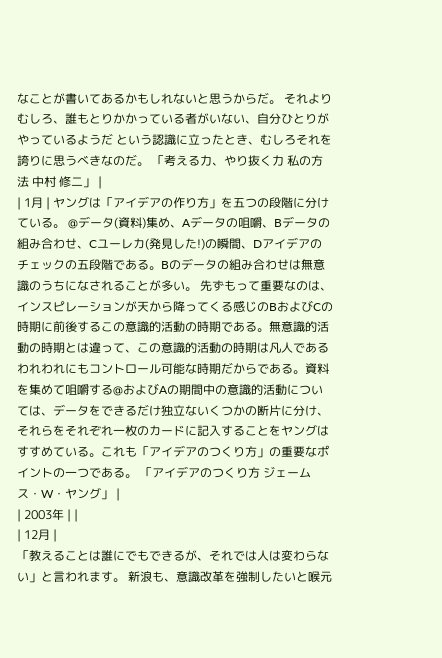なことが書いてあるかもしれないと思うからだ。 それよりむしろ、誰もとりかかっている者がいない、自分ひとりがやっているようだ という認識に立ったとき、むしろそれを誇りに思うべきなのだ。 「考える力、やり抜く力 私の方法 中村 修二」 |
| 1月 | ヤングは「アイデアの作り方」を五つの段階に分けている。 @データ(資料)集め、Aデータの咀嚼、Bデータの組み合わせ、Cユーレカ(発見した!)の瞬間、Dアイデアのチェックの五段階である。Bのデータの組み合わせは無意識のうちになされることが多い。 先ずもって重要なのは、インスピレーションが天から降ってくる感じのBおよびCの時期に前後するこの意識的活動の時期である。無意識的活動の時期とは違って、この意識的活動の時期は凡人であるわれわれにもコントロール可能な時期だからである。資料を集めて咀嚼する@およびAの期間中の意識的活動については、データをできるだけ独立ないくつかの断片に分け、それらをそれぞれ一枚のカードに記入することをヤングはすすめている。これも「アイデアのつくり方」の重要なポイントの一つである。 「アイデアのつくり方 ジェームス・W・ヤング」 |
| 2003年 | |
| 12月 |
「教えることは誰にでもできるが、それでは人は変わらない」と言われます。 新浪も、意識改革を強制したいと喉元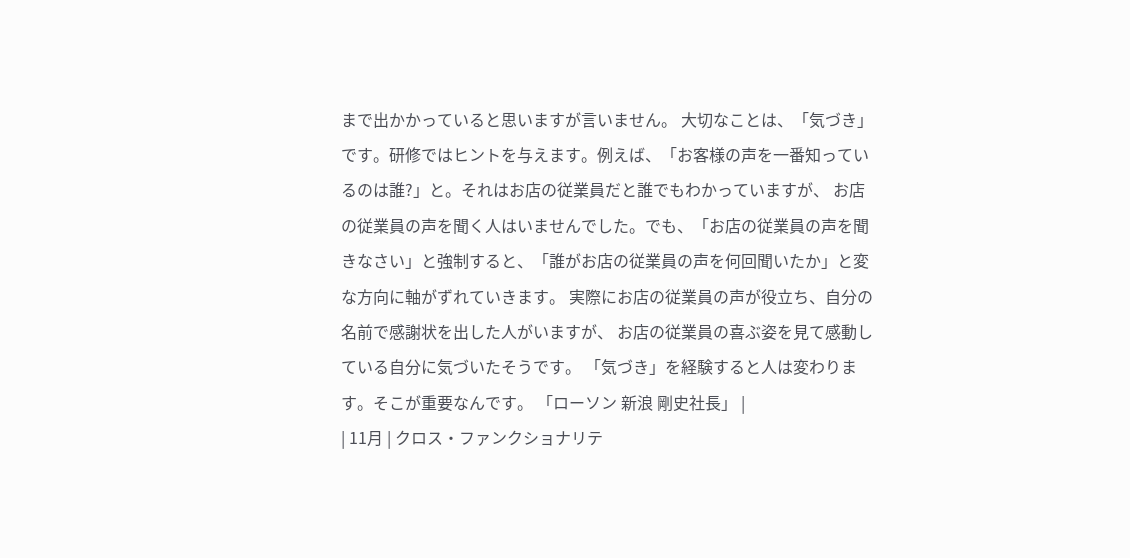まで出かかっていると思いますが言いません。 大切なことは、「気づき」です。研修ではヒントを与えます。例えば、「お客様の声を一番知っているのは誰?」と。それはお店の従業員だと誰でもわかっていますが、 お店の従業員の声を聞く人はいませんでした。でも、「お店の従業員の声を聞きなさい」と強制すると、「誰がお店の従業員の声を何回聞いたか」と変な方向に軸がずれていきます。 実際にお店の従業員の声が役立ち、自分の名前で感謝状を出した人がいますが、 お店の従業員の喜ぶ姿を見て感動している自分に気づいたそうです。 「気づき」を経験すると人は変わります。そこが重要なんです。 「ローソン 新浪 剛史社長」 |
| 11月 | クロス・ファンクショナリテ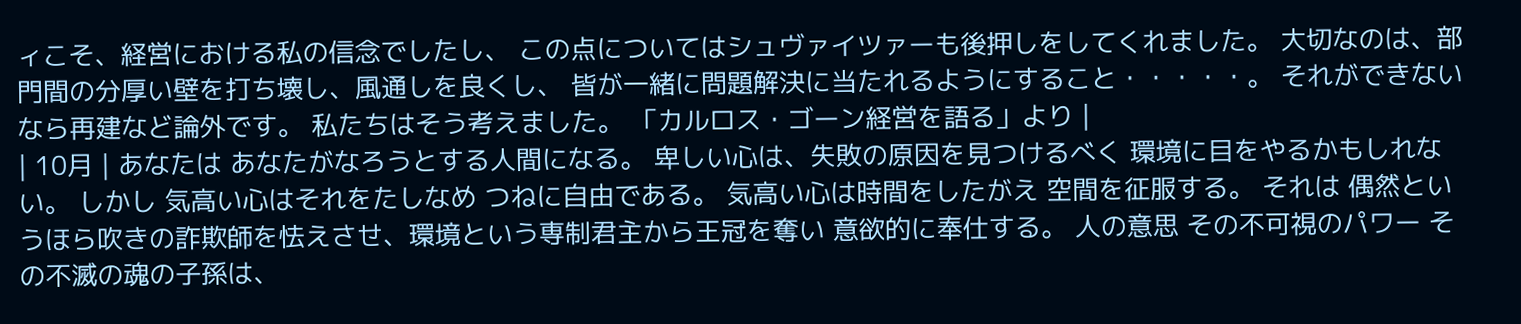ィこそ、経営における私の信念でしたし、 この点についてはシュヴァイツァーも後押しをしてくれました。 大切なのは、部門間の分厚い壁を打ち壊し、風通しを良くし、 皆が一緒に問題解決に当たれるようにすること・・・・・。 それができないなら再建など論外です。 私たちはそう考えました。 「カルロス・ゴーン経営を語る」より |
| 10月 | あなたは あなたがなろうとする人間になる。 卑しい心は、失敗の原因を見つけるべく 環境に目をやるかもしれない。 しかし 気高い心はそれをたしなめ つねに自由である。 気高い心は時間をしたがえ 空間を征服する。 それは 偶然というほら吹きの詐欺師を怯えさせ、環境という専制君主から王冠を奪い 意欲的に奉仕する。 人の意思 その不可視のパワー その不滅の魂の子孫は、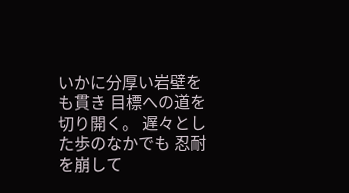いかに分厚い岩壁をも貫き 目標への道を切り開く。 遅々とした歩のなかでも 忍耐を崩して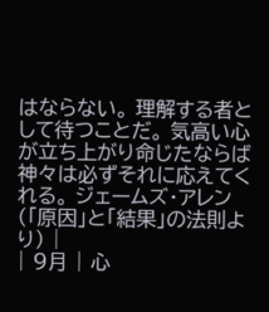はならない。 理解する者として待つことだ。 気高い心が立ち上がり命じたならば 神々は必ずそれに応えてくれる。 ジェームズ・アレン(「原因」と「結果」の法則より) |
| 9月 | 心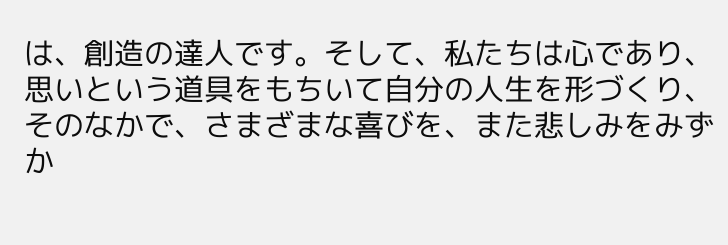は、創造の達人です。そして、私たちは心であり、思いという道具をもちいて自分の人生を形づくり、そのなかで、さまざまな喜びを、また悲しみをみずか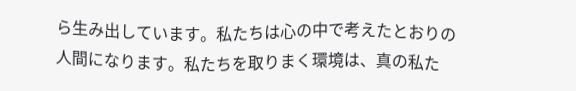ら生み出しています。私たちは心の中で考えたとおりの人間になります。私たちを取りまく環境は、真の私た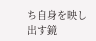ち自身を映し出す鏡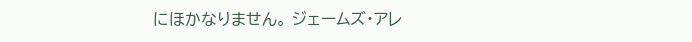にほかなりません。 ジェームズ・アレ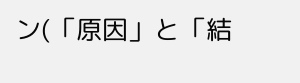ン(「原因」と「結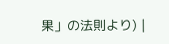果」の法則より) |